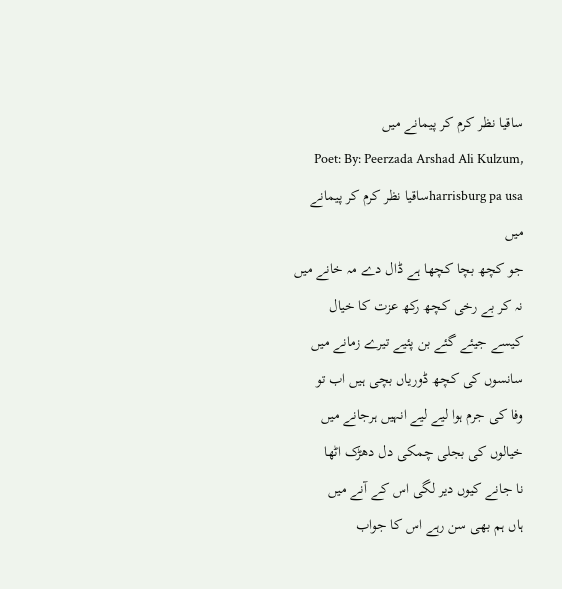ساقیا نظر کرم کر پیمانے میں
Poet: By: Peerzada Arshad Ali Kulzum, harrisburg pa usaساقیا نظر کرم کر پیمانے میں
جو کچھ بچا کچھا ہے ڈال دے مہ خانے میں
نہ کر بے رخی کچھ رکھ عزت کا خیال
کیسے جیئے گئے بن پئیے تیرے زمانے میں
سانسوں کی کچھ ڈوریاں بچی ہیں اب تو
وفا کی جرم ہوا لیے لیے انہیں ہرجانے میں
خیالوں کی بجلی چمکی دل دھڑک اٹھا
نا جانے کیوں دیر لگی اس کے آنے میں
ہاں ہم بھی سن رہے اس کا جواب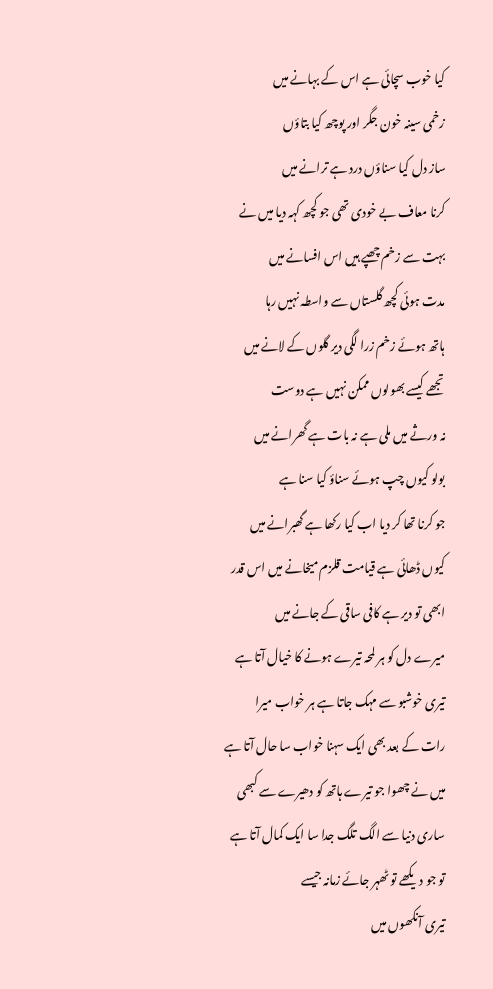کیا خوب سچائی ہے اس کے بہانے میں
زخمی سینہ خون جگر اور پوچھ کیا بتاؤں
ساز دل کیا سناؤں درد ہے ترانے میں
کرنا معاف بے خودی تھی جو کچھ کہہ دیا میں نے
بہت سے زخم چھپے ہیں اس افسانے میں
مدت ہوئی کچھ گلستاں سے واسطہ نہیں رہا
ہاتھ ہوئے زخم زرا لگی دیر گلوں کے لانے میں
تجھے کیسے بھولوں ممکن نہیں ہے دوست
نہ ورثے میں ملی ہے نہ بات ہے گھرانے میں
بولو کیوں چپ ہوئے سناؤ کیا سنا ہے
جو کرنا تھا کر دیا اب کیا رکھا ہے گھبرانے میں
کیوں ڈھائی ہے قیامت قلزم میخانے میں اس قدر
ابھی تو دیر ہے کافی ساقی کے جانے میں
میرے دل کو ہر لمحہ تیرے ہونے کا خیال آتا ہے
تیری خوشبو سے مہک جاتا ہے ہر خواب میرا
رات کے بعد بھی ایک سہنا خواب سا حال آتا ہے
میں نے چھوا جو تیرے ہاتھ کو دھیرے سے کبھی
ساری دنیا سے الگ تلگ جدا سا ایک کمال آتا ہے
تو جو دیکھے تو ٹھہر جائے زمانہ جیسے
تیری آنکھوں میں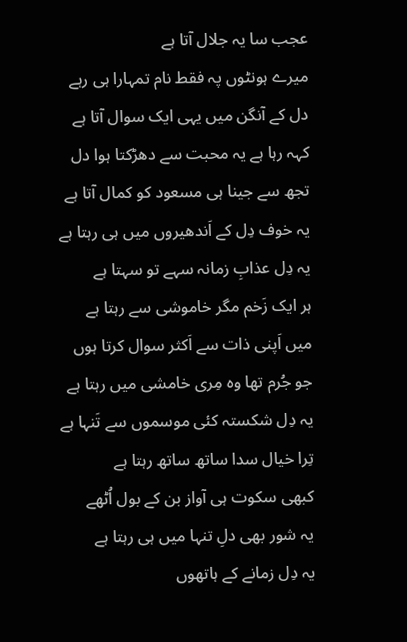عجب سا یہ جلال آتا ہے
میرے ہونٹوں پہ فقط نام تمہارا ہی رہے
دل کے آنگن میں یہی ایک سوال آتا ہے
کہہ رہا ہے یہ محبت سے دھڑکتا ہوا دل
تجھ سے جینا ہی مسعود کو کمال آتا ہے
یہ خوف دِل کے اَندھیروں میں ہی رہتا ہے
یہ دِل عذابِ زمانہ سہے تو سہتا ہے
ہر ایک زَخم مگر خاموشی سے رہتا ہے
میں اَپنی ذات سے اَکثر سوال کرتا ہوں
جو جُرم تھا وہ مِری خامشی میں رہتا ہے
یہ دِل شکستہ کئی موسموں سے تَنہا ہے
تِرا خیال سدا ساتھ ساتھ رہتا ہے
کبھی سکوت ہی آواز بن کے بول اُٹھے
یہ شور بھی دلِ تنہا میں ہی رہتا ہے
یہ دِل زمانے کے ہاتھوں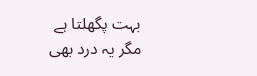بہت پگھلتا ہے
مگر یہ درد بھی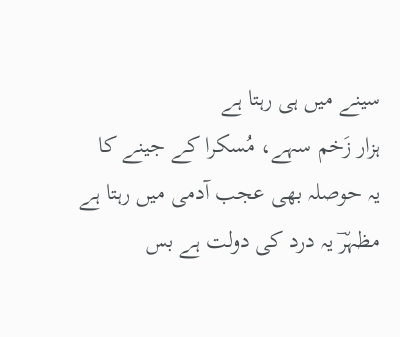سینے میں ہی رہتا ہے
ہزار زَخم سہے، مُسکرا کے جینے کا
یہ حوصلہ بھی عجب آدمی میں رہتا ہے
مظہرؔ یہ درد کی دولت ہے بس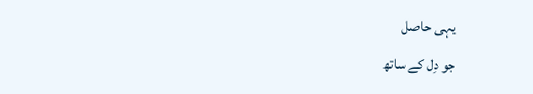یہی حاصل
جو دِل کے ساتھ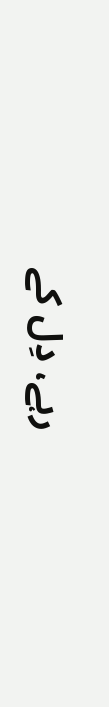رہے، دِل کے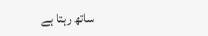ساتھ رہتا ہے